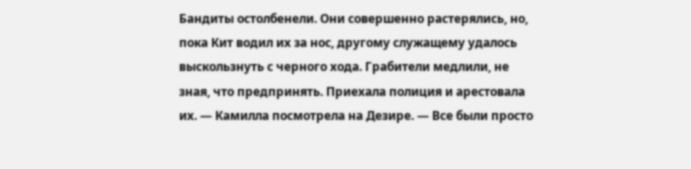Бандиты остолбенели. Они совершенно растерялись, но, пока Кит водил их за нос, другому служащему удалось выскользнуть с черного хода. Грабители медлили, не зная, что предпринять. Приехала полиция и арестовала их. — Камилла посмотрела на Дезире. — Все были просто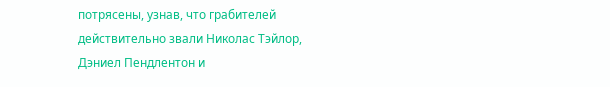потрясены, узнав, что грабителей действительно звали Николас Тэйлор, Дэниел Пендлентон и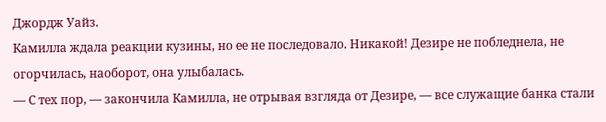Джордж Уайз.
Камилла ждала реакции кузины, но ее не последовало. Никакой! Дезире не побледнела, не огорчилась, наоборот, она улыбалась.
— С тех пор, — закончила Камилла, не отрывая взгляда от Дезире, — все служащие банка стали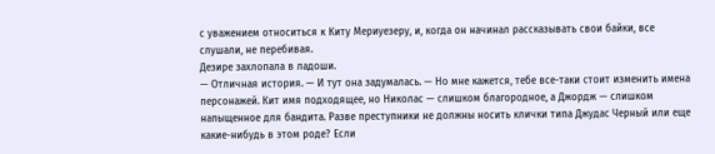с уважением относиться к Киту Мериуезеру, и, когда он начинал рассказывать свои байки, все слушали, не перебивая.
Дезире захлопала в ладоши.
— Отличная история. — И тут она задумалась. — Но мне кажется, тебе все-таки стоит изменить имена персонажей. Кит имя подходящее, но Николас — слишком благородное, а Джордж — слишком напыщенное для бандита. Разве преступники не должны носить клички типа Джудас Черный или еще какие-нибудь в этом роде? Если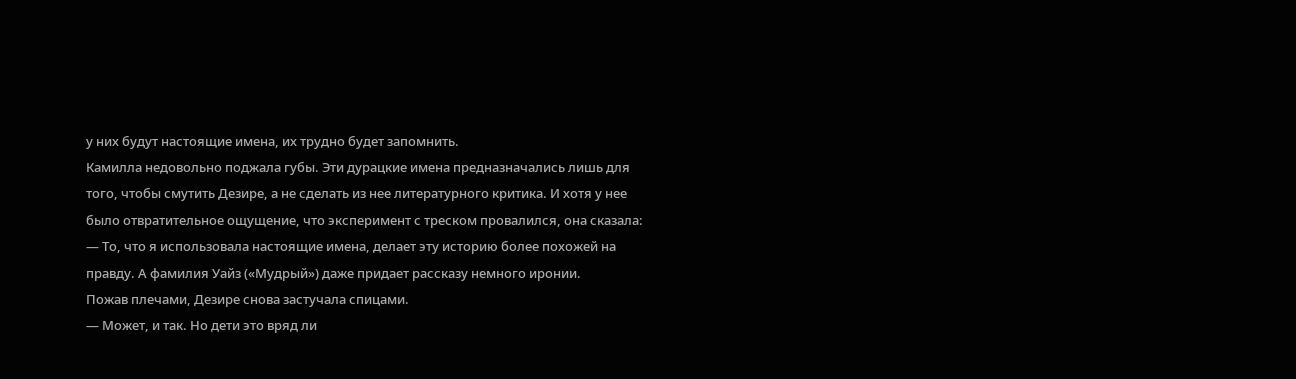у них будут настоящие имена, их трудно будет запомнить.
Камилла недовольно поджала губы. Эти дурацкие имена предназначались лишь для того, чтобы смутить Дезире, а не сделать из нее литературного критика. И хотя у нее было отвратительное ощущение, что эксперимент с треском провалился, она сказала:
— То, что я использовала настоящие имена, делает эту историю более похожей на правду. А фамилия Уайз («Мудрый») даже придает рассказу немного иронии.
Пожав плечами, Дезире снова застучала спицами.
— Может, и так. Но дети это вряд ли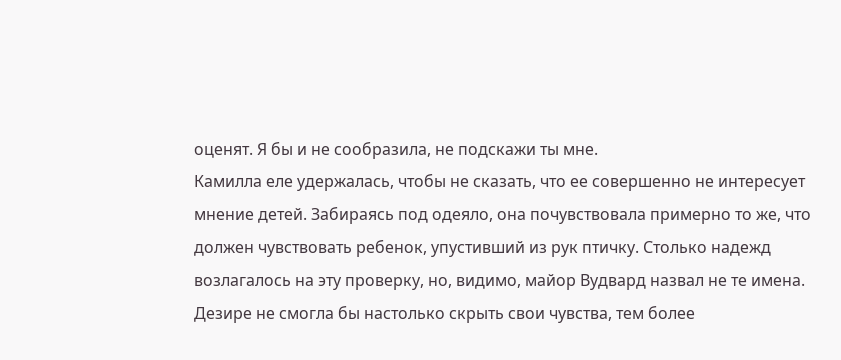оценят. Я бы и не сообразила, не подскажи ты мне.
Камилла еле удержалась, чтобы не сказать, что ее совершенно не интересует мнение детей. Забираясь под одеяло, она почувствовала примерно то же, что должен чувствовать ребенок, упустивший из рук птичку. Столько надежд возлагалось на эту проверку, но, видимо, майор Вудвард назвал не те имена.
Дезире не смогла бы настолько скрыть свои чувства, тем более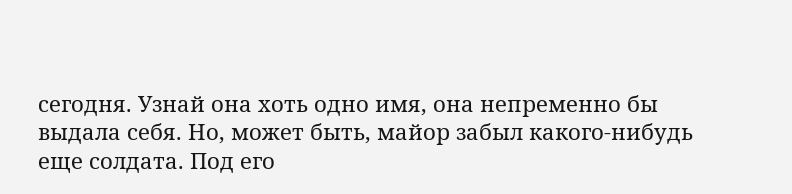сегодня. Узнай она хоть одно имя, она непременно бы выдала себя. Но, может быть, майор забыл какого-нибудь еще солдата. Под его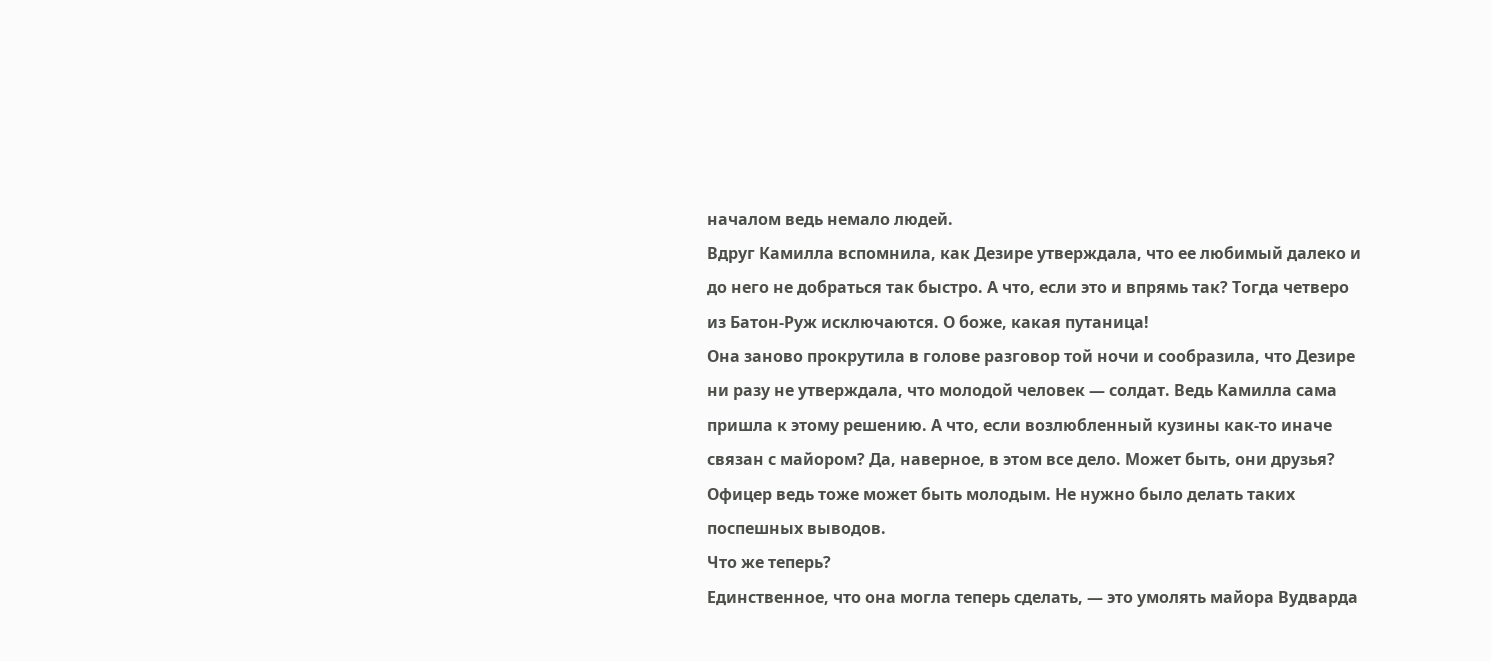началом ведь немало людей.
Вдруг Камилла вспомнила, как Дезире утверждала, что ее любимый далеко и до него не добраться так быстро. А что, если это и впрямь так? Тогда четверо из Батон-Руж исключаются. О боже, какая путаница!
Она заново прокрутила в голове разговор той ночи и сообразила, что Дезире ни разу не утверждала, что молодой человек — солдат. Ведь Камилла сама пришла к этому решению. А что, если возлюбленный кузины как-то иначе связан с майором? Да, наверное, в этом все дело. Может быть, они друзья? Офицер ведь тоже может быть молодым. Не нужно было делать таких поспешных выводов.
Что же теперь?
Единственное, что она могла теперь сделать, — это умолять майора Вудварда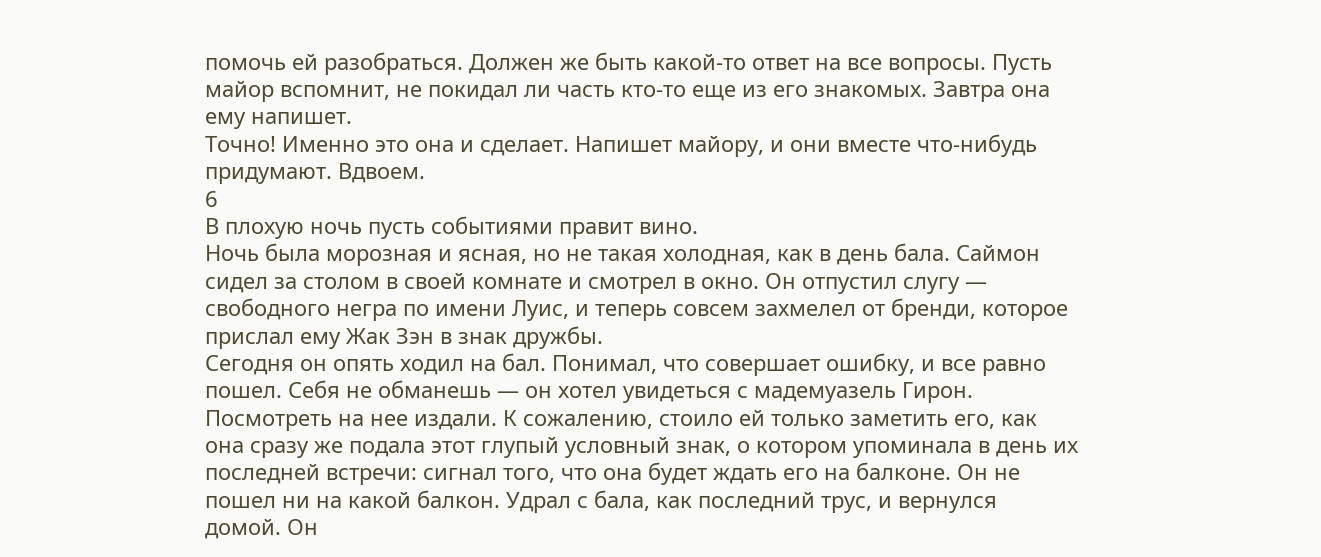помочь ей разобраться. Должен же быть какой-то ответ на все вопросы. Пусть майор вспомнит, не покидал ли часть кто-то еще из его знакомых. Завтра она ему напишет.
Точно! Именно это она и сделает. Напишет майору, и они вместе что-нибудь придумают. Вдвоем.
6
В плохую ночь пусть событиями правит вино.
Ночь была морозная и ясная, но не такая холодная, как в день бала. Саймон сидел за столом в своей комнате и смотрел в окно. Он отпустил слугу — свободного негра по имени Луис, и теперь совсем захмелел от бренди, которое прислал ему Жак Зэн в знак дружбы.
Сегодня он опять ходил на бал. Понимал, что совершает ошибку, и все равно пошел. Себя не обманешь — он хотел увидеться с мадемуазель Гирон. Посмотреть на нее издали. К сожалению, стоило ей только заметить его, как она сразу же подала этот глупый условный знак, о котором упоминала в день их последней встречи: сигнал того, что она будет ждать его на балконе. Он не пошел ни на какой балкон. Удрал с бала, как последний трус, и вернулся домой. Он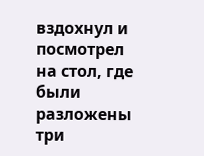вздохнул и посмотрел на стол, где были разложены три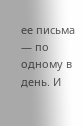ее письма — по одному в день. И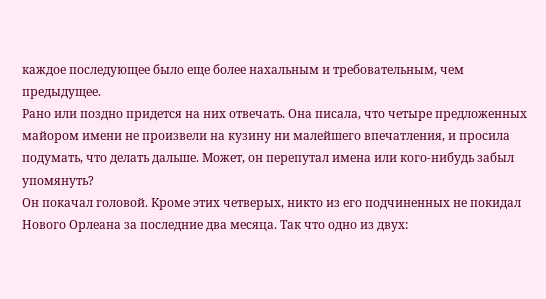каждое последующее было еще более нахальным и требовательным, чем предыдущее.
Рано или поздно придется на них отвечать. Она писала, что четыре предложенных майором имени не произвели на кузину ни малейшего впечатления, и просила подумать, что делать дальше. Может, он перепутал имена или кого-нибудь забыл упомянуть?
Он покачал головой. Кроме этих четверых, никто из его подчиненных не покидал Нового Орлеана за последние два месяца. Так что одно из двух: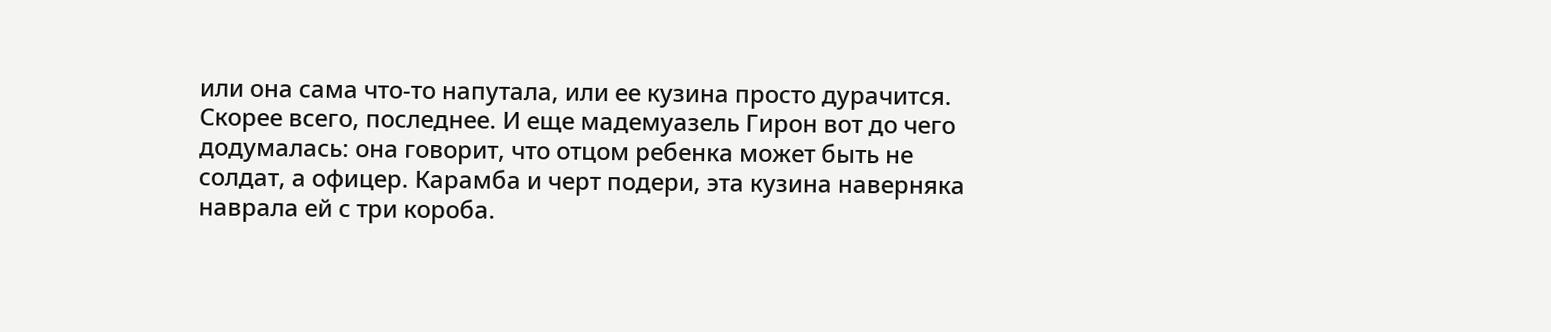или она сама что-то напутала, или ее кузина просто дурачится.
Скорее всего, последнее. И еще мадемуазель Гирон вот до чего додумалась: она говорит, что отцом ребенка может быть не солдат, а офицер. Карамба и черт подери, эта кузина наверняка наврала ей с три короба.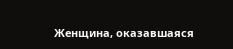Женщина, оказавшаяся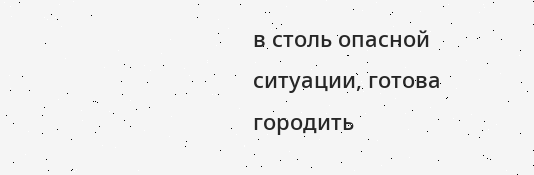в столь опасной ситуации, готова городить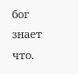бог знает что.